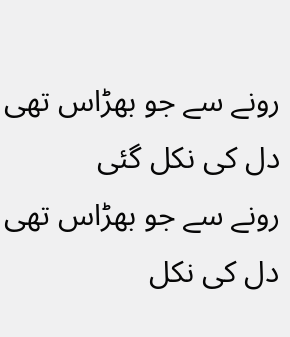رونے سے جو بھڑاس تھی دل کی نکل گئی
رونے سے جو بھڑاس تھی دل کی نکل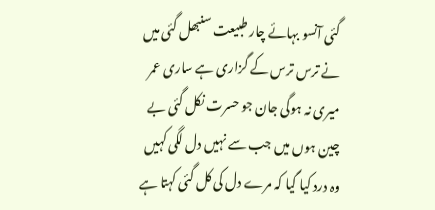گئی آنسو بہائے چار طبیعت سنبھل گئی میں نے ترس ترس کے گزاری ہے ساری عمر میری نہ ہوگی جان جو حسرت نکل گئی بے چین ہوں میں جب سے نہیں دل لگی کہیں وہ درد کیا گیا کہ مرے دل کی کل گئی کہتا ہے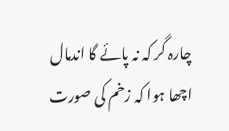چارہ گر کہ نہ پائے گا اندمال اچھا ہوا کہ زخم کی صورت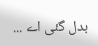بدل گئی اے ...